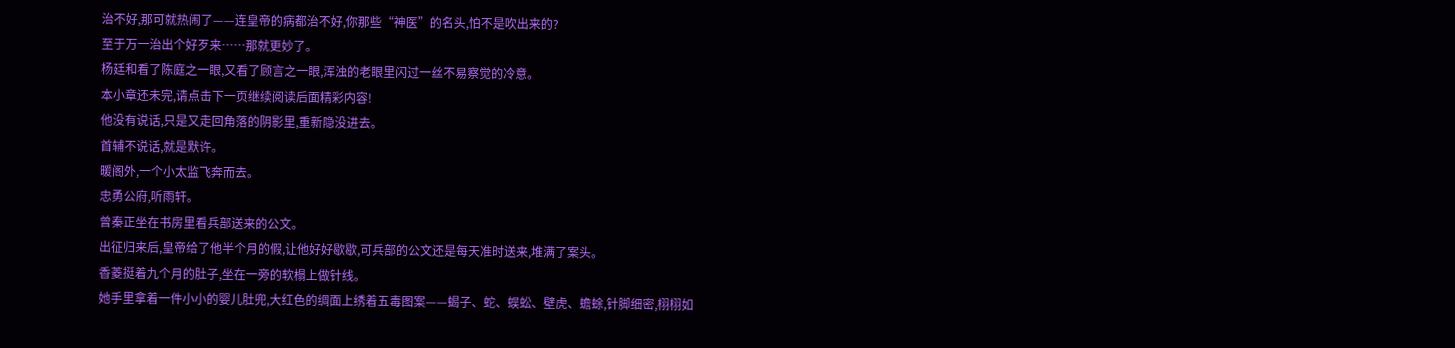治不好,那可就热闹了——连皇帝的病都治不好,你那些“神医”的名头,怕不是吹出来的?
至于万一治出个好歹来……那就更妙了。
杨廷和看了陈庭之一眼,又看了顾言之一眼,浑浊的老眼里闪过一丝不易察觉的冷意。
本小章还未完,请点击下一页继续阅读后面精彩内容!
他没有说话,只是又走回角落的阴影里,重新隐没进去。
首辅不说话,就是默许。
暖阁外,一个小太监飞奔而去。
忠勇公府,听雨轩。
曾秦正坐在书房里看兵部送来的公文。
出征归来后,皇帝给了他半个月的假,让他好好歇歇,可兵部的公文还是每天准时送来,堆满了案头。
香菱挺着九个月的肚子,坐在一旁的软榻上做针线。
她手里拿着一件小小的婴儿肚兜,大红色的绸面上绣着五毒图案——蝎子、蛇、蜈蚣、壁虎、蟾蜍,针脚细密,栩栩如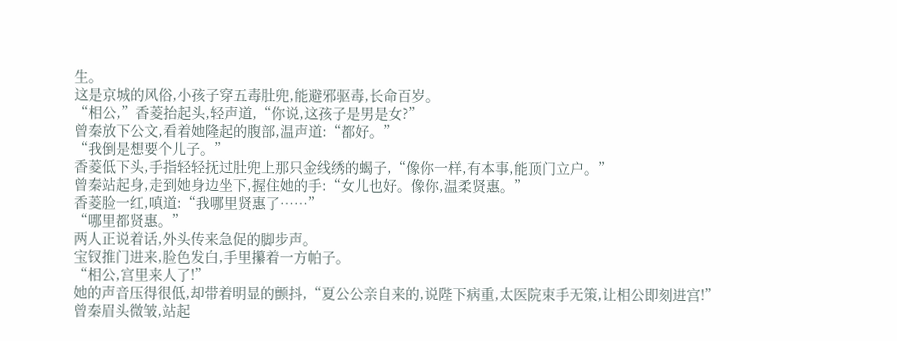生。
这是京城的风俗,小孩子穿五毒肚兜,能避邪驱毒,长命百岁。
“相公,”香菱抬起头,轻声道,“你说,这孩子是男是女?”
曾秦放下公文,看着她隆起的腹部,温声道:“都好。”
“我倒是想要个儿子。”
香菱低下头,手指轻轻抚过肚兜上那只金线绣的蝎子,“像你一样,有本事,能顶门立户。”
曾秦站起身,走到她身边坐下,握住她的手:“女儿也好。像你,温柔贤惠。”
香菱脸一红,嗔道:“我哪里贤惠了……”
“哪里都贤惠。”
两人正说着话,外头传来急促的脚步声。
宝钗推门进来,脸色发白,手里攥着一方帕子。
“相公,宫里来人了!”
她的声音压得很低,却带着明显的颤抖,“夏公公亲自来的,说陛下病重,太医院束手无策,让相公即刻进宫!”
曾秦眉头微皱,站起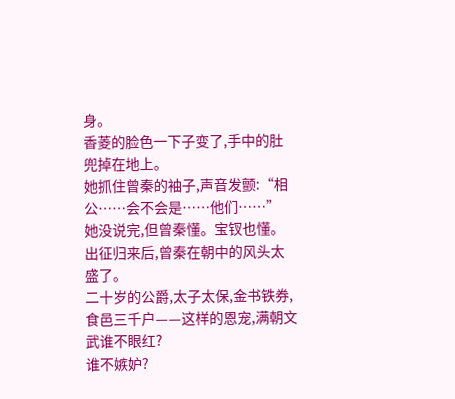身。
香菱的脸色一下子变了,手中的肚兜掉在地上。
她抓住曾秦的袖子,声音发颤:“相公……会不会是……他们……”
她没说完,但曾秦懂。宝钗也懂。
出征归来后,曾秦在朝中的风头太盛了。
二十岁的公爵,太子太保,金书铁券,食邑三千户——这样的恩宠,满朝文武谁不眼红?
谁不嫉妒?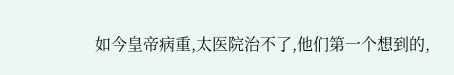如今皇帝病重,太医院治不了,他们第一个想到的,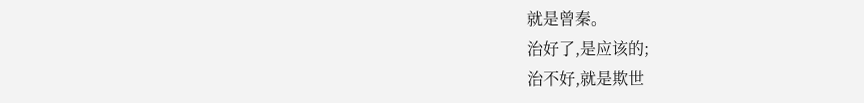就是曾秦。
治好了,是应该的;
治不好,就是欺世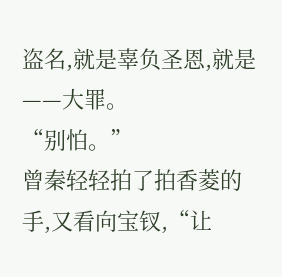盗名,就是辜负圣恩,就是——大罪。
“别怕。”
曾秦轻轻拍了拍香菱的手,又看向宝钗,“让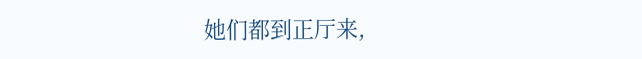她们都到正厅来,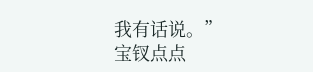我有话说。”
宝钗点点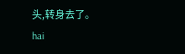头,转身去了。
hai